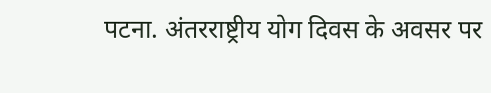पटना. अंतरराष्ट्रीय योग दिवस के अवसर पर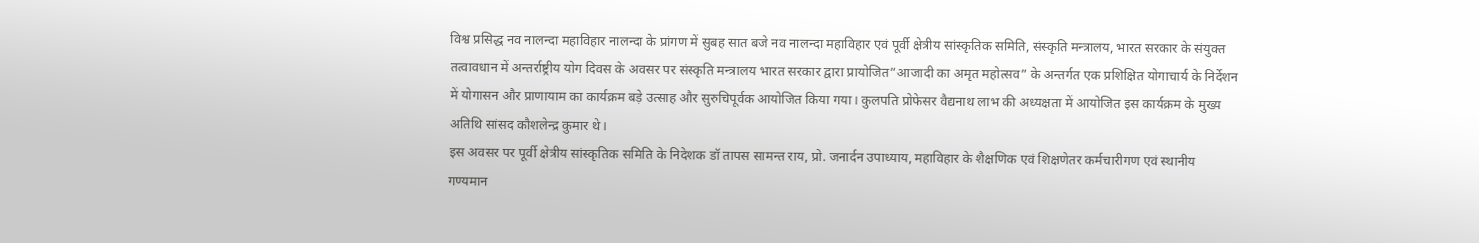विश्व प्रसिद्ध नव नालन्दा महाविहार नालन्दा के प्रांगण में सुबह सात बजे नव नालन्दा महाविहार एवं पूर्वी क्षेत्रीय सांस्कृतिक समिति, संस्कृति मन्त्रालय, भारत सरकार के संयुक्त तत्वावधान में अन्तर्राष्ट्रीय योग दिवस के अवसर पर संस्कृति मन्त्रालय भारत सरकार द्वारा प्रायोजित”आजादी का अमृत महोत्सव” के अन्तर्गत एक प्रशिक्षित योगाचार्य के निर्देशन में योगासन और प्राणायाम का कार्यक्रम बड़े उत्साह और सुरुचिपूर्वक आयोजित किया गया। कुलपति प्रोफेसर वैद्यनाथ लाभ की अध्यक्षता में आयोजित इस कार्यक्रम के मुख्य अतिथि सांसद कौशलेन्द्र कुमार थे।
इस अवसर पर पूर्वी क्षेत्रीय सांस्कृतिक समिति के निदेशक डॉ तापस सामन्त राय, प्रो. जनार्दन उपाध्याय, महाविहार के शैक्षणिक एवं शिक्षणेतर कर्मचारीगण एवं स्थानीय गण्यमान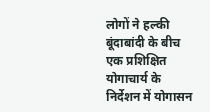लोगों ने हल्की बूंदाबांदी के बीच एक प्रशिक्षित योगाचार्य के निर्देशन में योगासन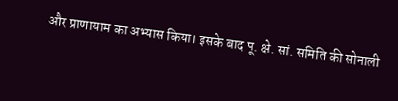और प्राणायाम का अभ्यास किया। इसके बाद पू. क्षे. सां. समिति की सोनाली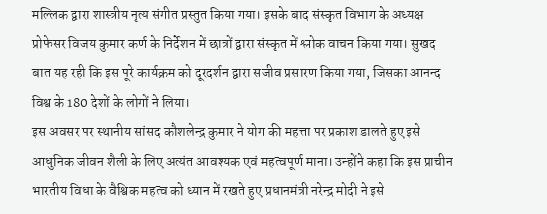मल्लिक द्वारा शास्त्रीय नृत्य संगीत प्रस्तुत किया गया। इसके बाद संस्कृत विभाग के अध्यक्ष प्रोफेसर विजय कुमार कर्ण के निर्देशन में छात्रों द्वारा संस्कृत में श्लोक वाचन किया गया। सुखद बात यह रही कि इस पूरे कार्यक्रम को दूरदर्शन द्वारा सजीव प्रसारण किया गया, जिसका आनन्द विश्व के 180 देशों के लोगों ने लिया।
इस अवसर पर स्थानीय सांसद कौशलेन्द्र कुमार ने योग की महत्ता पर प्रकाश डालते हुए इसे आधुनिक जीवन शैली के लिए अत्यंत आवश्यक एवं महत्वपूर्ण माना। उन्होंने कहा कि इस प्राचीन भारतीय विधा के वैश्विक महत्व को ध्यान में रखते हुए प्रधानमंत्री नरेन्द्र मोदी ने इसे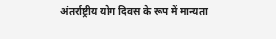अंतर्राष्ट्रीय योग दिवस के रूप में मान्यता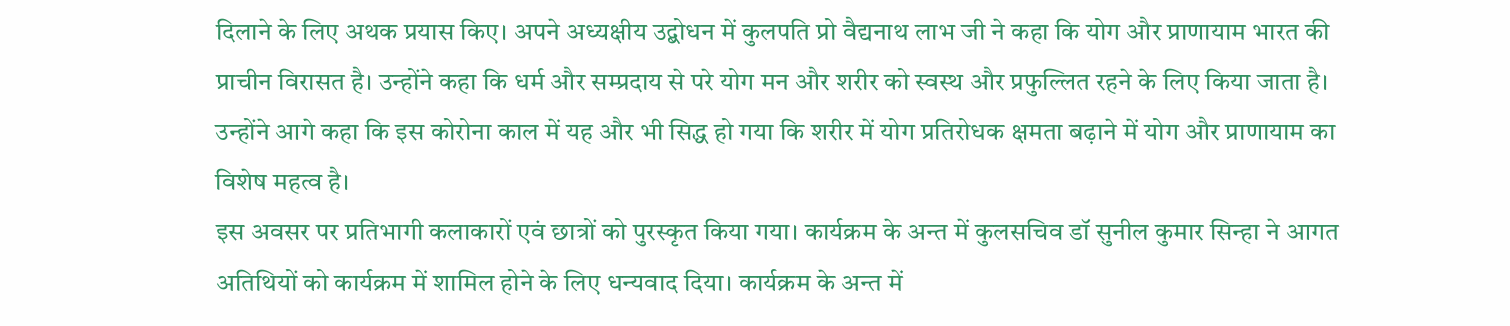दिलाने के लिए अथक प्रयास किए। अपने अध्यक्षीय उद्बोधन में कुलपति प्रो वैद्यनाथ लाभ जी ने कहा कि योग और प्राणायाम भारत की प्राचीन विरासत है। उन्होंने कहा कि धर्म और सम्प्रदाय से परे योग मन और शरीर को स्वस्थ और प्रफुल्लित रहने के लिए किया जाता है। उन्होंने आगे कहा कि इस कोरोना काल में यह और भी सिद्ध हो गया कि शरीर में योग प्रतिरोधक क्षमता बढ़ाने में योग और प्राणायाम का विशेष महत्व है।
इस अवसर पर प्रतिभागी कलाकारों एवं छात्रों को पुरस्कृत किया गया। कार्यक्रम के अन्त में कुलसचिव डॉ सुनील कुमार सिन्हा ने आगत अतिथियों को कार्यक्रम में शामिल होने के लिए धन्यवाद दिया। कार्यक्रम के अन्त में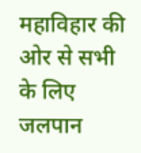महाविहार की ओर से सभी के लिए जलपान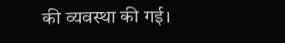की व्यवस्था की गई।